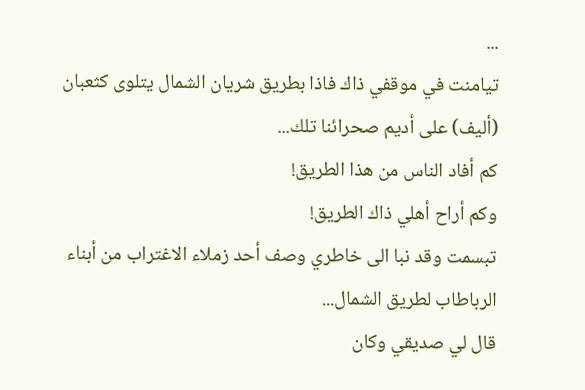...
تيامنت في موقفي ذاك فاذا بطريق شريان الشمال يتلوى كثعبان (أليف) على أديم صحرائنا تلك...
كم أفاد الناس من هذا الطريق!
وكم أراح أهلي ذاك الطريق!
تبسمت وقد نبا الى خاطري وصف أحد زملاء الاغتراب من أبناء الرباطاب لطريق الشمال...
قال لي صديقي وكان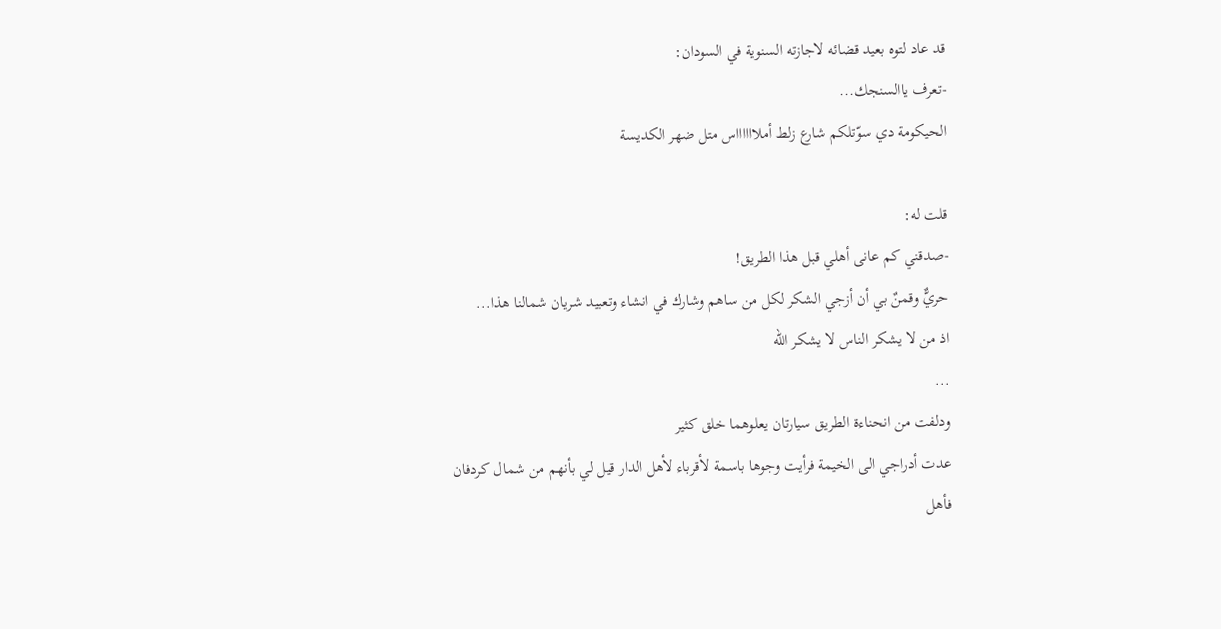قد عاد لتوه بعيد قضائه لاجازته السنوية في السودان:
-تعرف ياالسنجك...
الحيكومة دي سوّتلكم شارع زلط أملااااااس متل ضهر الكديسة

قلت له:
-صدقني كم عانى أهلي قبل هذا الطريق!
حريٌّ وقمنٌ بي أن أزجي الشكر لكل من ساهم وشارك في انشاء وتعبيد شريان شمالنا هذا...
اذ من لا يشكر الناس لا يشكر الله
...
ودلفت من انحناءة الطريق سيارتان يعلوهما خلق كثير
عدت أدراجي الى الخيمة فرأيت وجوها باسمة لأقرباء لأهل الدار قيل لي بأنهم من شمال كردفان
فأهل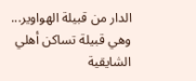الدار من قبيلة الهواوير...
وهي قبيلة تساكن أهلي الشايقية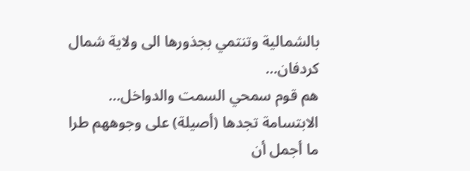بالشمالية وتنتمي بجذورها الى ولاية شمال كردفان...
هم قوم سمحي السمت والدواخل...
الابتسامة تجدها (أصيلة) على وجوههم طرا
ما أجمل أن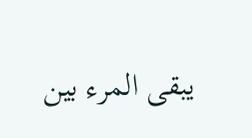يبقى المرء بين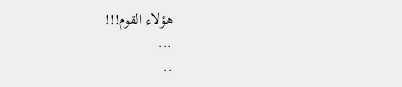هؤلاء القوم!!!
...
..